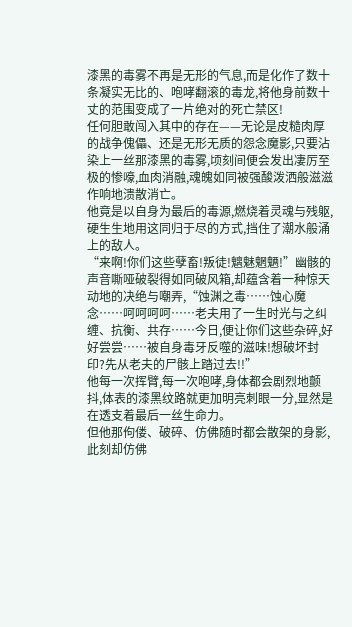漆黑的毒雾不再是无形的气息,而是化作了数十条凝实无比的、咆哮翻滚的毒龙,将他身前数十丈的范围变成了一片绝对的死亡禁区!
任何胆敢闯入其中的存在——无论是皮糙肉厚的战争傀儡、还是无形无质的怨念魔影,只要沾染上一丝那漆黑的毒雾,顷刻间便会发出凄厉至极的惨嚎,血肉消融,魂魄如同被强酸泼洒般滋滋作响地溃散消亡。
他竟是以自身为最后的毒源,燃烧着灵魂与残躯,硬生生地用这同归于尽的方式,挡住了潮水般涌上的敌人。
“来啊!你们这些孽畜!叛徒!魑魅魍魉!”幽骸的声音嘶哑破裂得如同破风箱,却蕴含着一种惊天动地的决绝与嘲弄,“蚀渊之毒……蚀心魔念……呵呵呵呵……老夫用了一生时光与之纠缠、抗衡、共存……今日,便让你们这些杂碎,好好尝尝……被自身毒牙反噬的滋味!想破坏封印?先从老夫的尸骸上踏过去!!”
他每一次挥臂,每一次咆哮,身体都会剧烈地颤抖,体表的漆黑纹路就更加明亮刺眼一分,显然是在透支着最后一丝生命力。
但他那佝偻、破碎、仿佛随时都会散架的身影,此刻却仿佛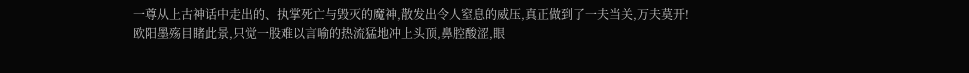一尊从上古神话中走出的、执掌死亡与毁灭的魔神,散发出令人窒息的威压,真正做到了一夫当关,万夫莫开!
欧阳墨殇目睹此景,只觉一股难以言喻的热流猛地冲上头顶,鼻腔酸涩,眼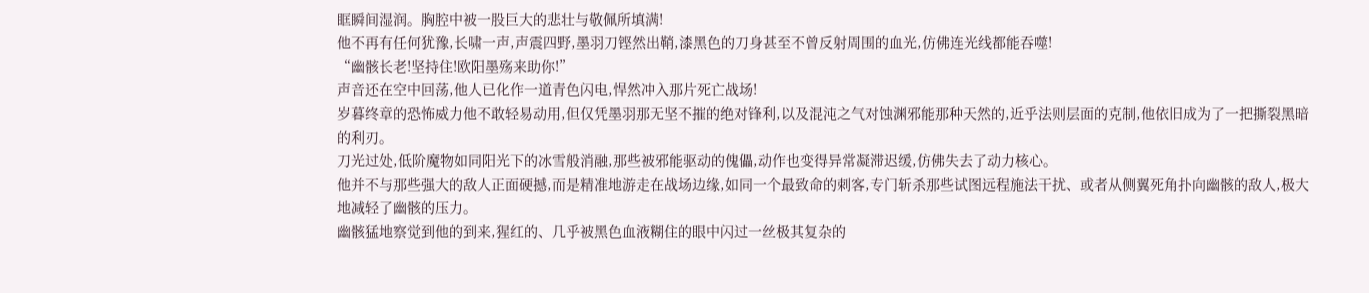眶瞬间湿润。胸腔中被一股巨大的悲壮与敬佩所填满!
他不再有任何犹豫,长啸一声,声震四野,墨羽刀铿然出鞘,漆黑色的刀身甚至不曾反射周围的血光,仿佛连光线都能吞噬!
“幽骸长老!坚持住!欧阳墨殇来助你!”
声音还在空中回荡,他人已化作一道青色闪电,悍然冲入那片死亡战场!
岁暮终章的恐怖威力他不敢轻易动用,但仅凭墨羽那无坚不摧的绝对锋利,以及混沌之气对蚀渊邪能那种天然的,近乎法则层面的克制,他依旧成为了一把撕裂黑暗的利刃。
刀光过处,低阶魔物如同阳光下的冰雪般消融,那些被邪能驱动的傀儡,动作也变得异常凝滞迟缓,仿佛失去了动力核心。
他并不与那些强大的敌人正面硬撼,而是精准地游走在战场边缘,如同一个最致命的刺客,专门斩杀那些试图远程施法干扰、或者从侧翼死角扑向幽骸的敌人,极大地减轻了幽骸的压力。
幽骸猛地察觉到他的到来,猩红的、几乎被黑色血液糊住的眼中闪过一丝极其复杂的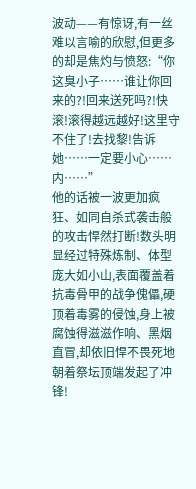波动——有惊讶,有一丝难以言喻的欣慰,但更多的却是焦灼与愤怒:“你这臭小子……谁让你回来的?!回来送死吗?!快滚!滚得越远越好!这里守不住了!去找黎!告诉她……一定要小心……内……”
他的话被一波更加疯狂、如同自杀式袭击般的攻击悍然打断!数头明显经过特殊炼制、体型庞大如小山,表面覆盖着抗毒骨甲的战争傀儡,硬顶着毒雾的侵蚀,身上被腐蚀得滋滋作响、黑烟直冒,却依旧悍不畏死地朝着祭坛顶端发起了冲锋!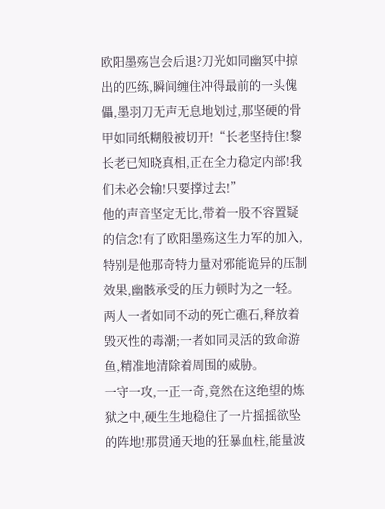欧阳墨殇岂会后退?刀光如同幽冥中掠出的匹练,瞬间缠住冲得最前的一头傀儡,墨羽刀无声无息地划过,那坚硬的骨甲如同纸糊般被切开!“长老坚持住!黎长老已知晓真相,正在全力稳定内部!我们未必会输!只要撑过去!”
他的声音坚定无比,带着一股不容置疑的信念!有了欧阳墨殇这生力军的加入,特别是他那奇特力量对邪能诡异的压制效果,幽骸承受的压力顿时为之一轻。
两人一者如同不动的死亡礁石,释放着毁灭性的毒潮;一者如同灵活的致命游鱼,精准地清除着周围的威胁。
一守一攻,一正一奇,竟然在这绝望的炼狱之中,硬生生地稳住了一片摇摇欲坠的阵地!那贯通天地的狂暴血柱,能量波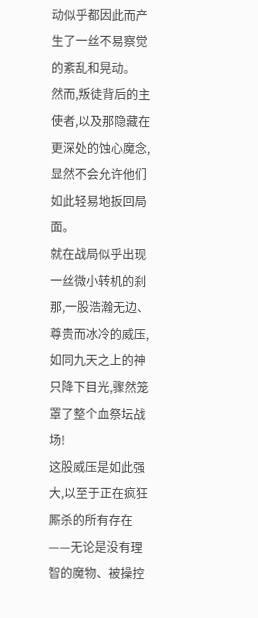动似乎都因此而产生了一丝不易察觉的紊乱和晃动。
然而,叛徒背后的主使者,以及那隐藏在更深处的蚀心魔念,显然不会允许他们如此轻易地扳回局面。
就在战局似乎出现一丝微小转机的刹那,一股浩瀚无边、尊贵而冰冷的威压,如同九天之上的神只降下目光,骤然笼罩了整个血祭坛战场!
这股威压是如此强大,以至于正在疯狂厮杀的所有存在——无论是没有理智的魔物、被操控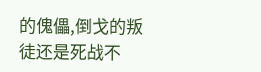的傀儡,倒戈的叛徒还是死战不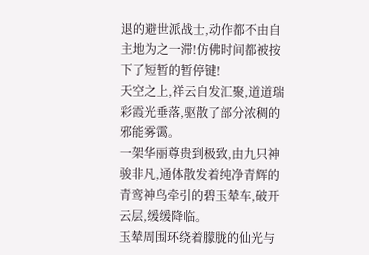退的避世派战士,动作都不由自主地为之一滞!仿佛时间都被按下了短暂的暂停键!
天空之上,祥云自发汇聚,道道瑞彩霞光垂落,驱散了部分浓稠的邪能雾霭。
一架华丽尊贵到极致,由九只神骏非凡,通体散发着纯净青辉的青鸾神鸟牵引的碧玉辇车,破开云层,缓缓降临。
玉辇周围环绕着朦胧的仙光与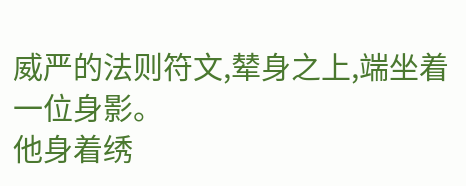威严的法则符文,辇身之上,端坐着一位身影。
他身着绣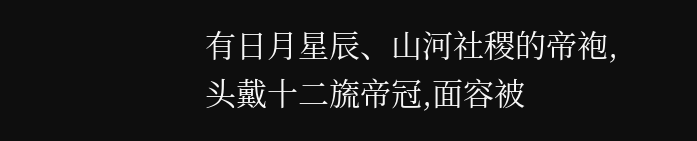有日月星辰、山河社稷的帝袍,头戴十二旒帝冠,面容被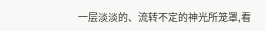一层淡淡的、流转不定的神光所笼罩,看